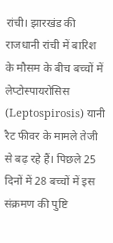रांची। झारखंड की राजधानी रांची में बारिश के मौसम के बीच बच्चों में लेप्टोस्पायरोसिस (Leptospirosis) यानी रैट फीवर के मामले तेजी से बढ़ रहे हैं। पिछले 25 दिनों में 28 बच्चों में इस संक्रमण की पुष्टि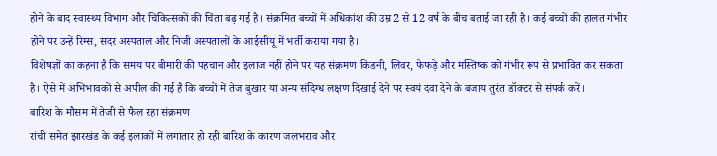होने के बाद स्वास्थ्य विभाग और चिकित्सकों की चिंता बढ़ गई है। संक्रमित बच्चों में अधिकांश की उम्र 2 से 12 वर्ष के बीच बताई जा रही है। कई बच्चों की हालत गंभीर होने पर उन्हें रिम्स, सदर अस्पताल और निजी अस्पतालों के आईसीयू में भर्ती कराया गया है।
विशेषज्ञों का कहना है कि समय पर बीमारी की पहचान और इलाज नहीं होने पर यह संक्रमण किडनी, लिवर, फेफड़े और मस्तिष्क को गंभीर रूप से प्रभावित कर सकता है। ऐसे में अभिभावकों से अपील की गई है कि बच्चों में तेज बुखार या अन्य संदिग्ध लक्षण दिखाई देने पर स्वयं दवा देने के बजाय तुरंत डॉक्टर से संपर्क करें।
बारिश के मौसम में तेजी से फैल रहा संक्रमण
रांची समेत झारखंड के कई इलाकों में लगातार हो रही बारिश के कारण जलभराव और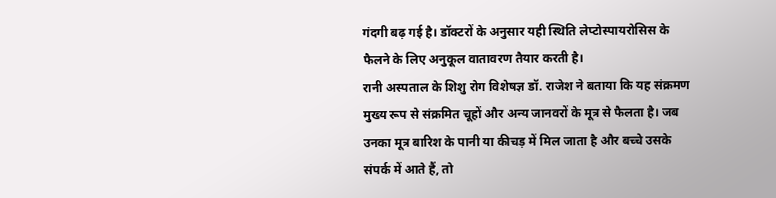गंदगी बढ़ गई है। डॉक्टरों के अनुसार यही स्थिति लेप्टोस्पायरोसिस के फैलने के लिए अनुकूल वातावरण तैयार करती है।
रानी अस्पताल के शिशु रोग विशेषज्ञ डॉ. राजेश ने बताया कि यह संक्रमण मुख्य रूप से संक्रमित चूहों और अन्य जानवरों के मूत्र से फैलता है। जब उनका मूत्र बारिश के पानी या कीचड़ में मिल जाता है और बच्चे उसके संपर्क में आते हैं, तो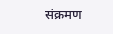संक्रमण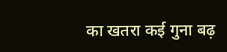का खतरा कई गुना बढ़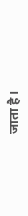जाता है।